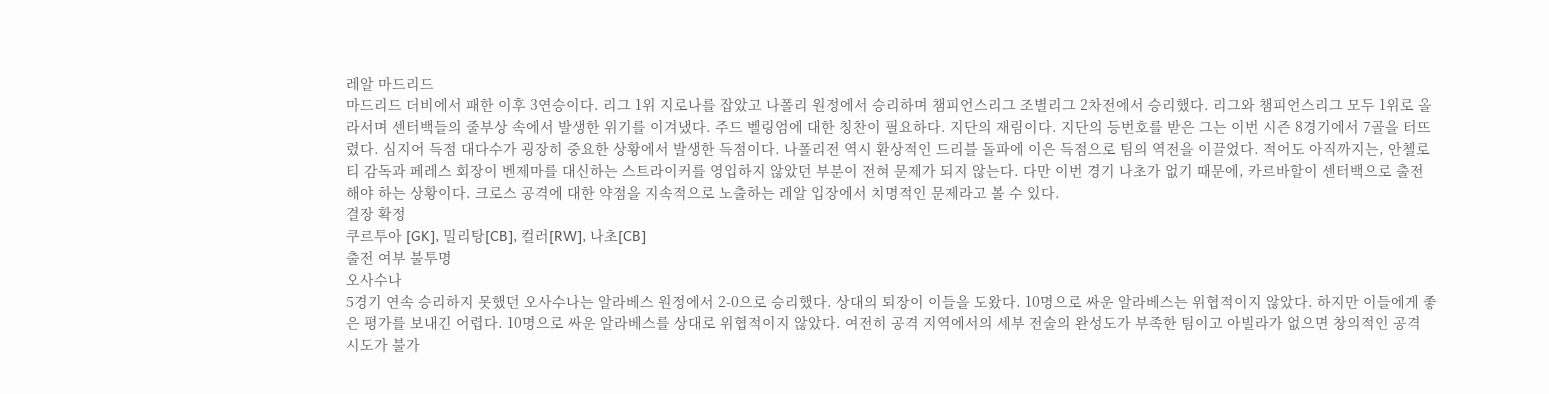레알 마드리드
마드리드 더비에서 패한 이후 3연승이다. 리그 1위 지로나를 잡았고 나폴리 원정에서 승리하며 챔피언스리그 조별리그 2차전에서 승리했다. 리그와 챔피언스리그 모두 1위로 올라서며 센터백들의 줄부상 속에서 발생한 위기를 이겨냈다. 주드 벨링엄에 대한 칭찬이 필요하다. 지단의 재림이다. 지단의 등번호를 받은 그는 이번 시즌 8경기에서 7골을 터뜨렸다. 심지어 득점 대다수가 굉장히 중요한 상황에서 발생한 득점이다. 나폴리전 역시 환상적인 드리블 돌파에 이은 득점으로 팀의 역전을 이끌었다. 적어도 아직까지는, 안첼로티 감독과 페레스 회장이 벤제마를 대신하는 스트라이커를 영입하지 않았던 부분이 전혀 문제가 되지 않는다. 다만 이번 경기 나초가 없기 때문에, 카르바할이 센터백으로 출전해야 하는 상황이다. 크로스 공격에 대한 약점을 지속적으로 노출하는 레알 입장에서 치명적인 문제라고 볼 수 있다.
결장 확정
쿠르투아 [GK], 밀리탕[CB], 컬러[RW], 나초[CB]
출전 여부 불투명
오사수나
5경기 연속 승리하지 못했던 오사수나는 알라베스 원정에서 2-0으로 승리했다. 상대의 퇴장이 이들을 도왔다. 10명으로 싸운 알라베스는 위협적이지 않았다. 하지만 이들에게 좋은 평가를 보내긴 어렵다. 10명으로 싸운 알라베스를 상대로 위협적이지 않았다. 여전히 공격 지역에서의 세부 전술의 완성도가 부족한 팀이고 아빌라가 없으면 창의적인 공격 시도가 불가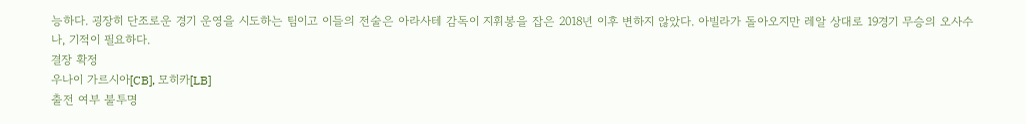능하다. 굉장히 단조로운 경기 운영을 시도하는 팀이고 이들의 전술은 아라사테 감독이 지휘봉을 잡은 2018년 이후 변하지 않았다. 아빌라가 돌아오지만 레알 상대로 19경기 무승의 오사수나, 기적이 필요하다.
결장 확정
우나이 가르시아[CB], 모히카[LB]
출전 여부 불투명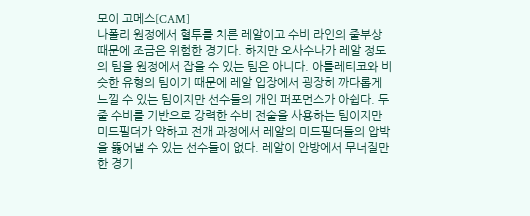모이 고메스[CAM]
나폴리 원정에서 혈투를 치른 레알이고 수비 라인의 줄부상 때문에 조금은 위험한 경기다. 하지만 오사수나가 레알 정도의 팀을 원정에서 잡을 수 있는 팀은 아니다. 아틀레티코와 비슷한 유형의 팀이기 때문에 레알 입장에서 굉장히 까다롭게 느낄 수 있는 팀이지만 선수들의 개인 퍼포먼스가 아쉽다. 두 줄 수비를 기반으로 강력한 수비 전술을 사용하는 팀이지만 미드필더가 약하고 전개 과정에서 레알의 미드필더들의 압박을 뚫어낼 수 있는 선수들이 없다. 레알이 안방에서 무너질만한 경기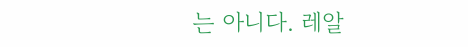는 아니다. 레알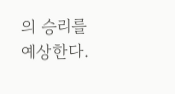의 승리를 예상한다.